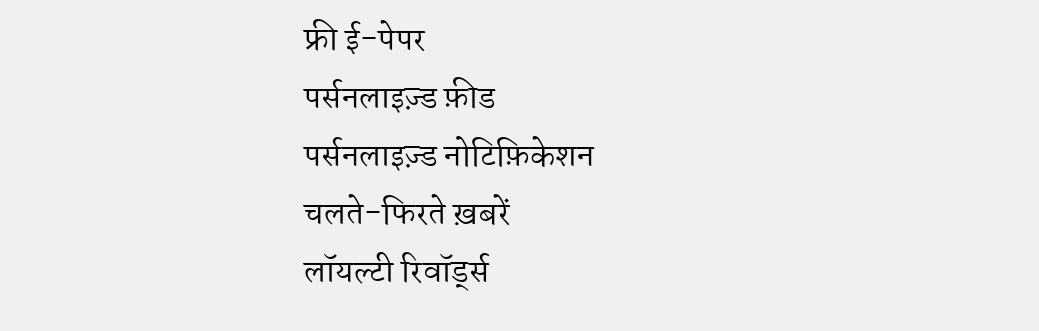फ्री ई-पेपर
पर्सनलाइज़्ड फ़ीड
पर्सनलाइज़्ड नोटिफ़िकेशन
चलते-फिरते ख़बरें
लॉयल्टी रिवॉर्ड्स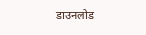डाउनलोड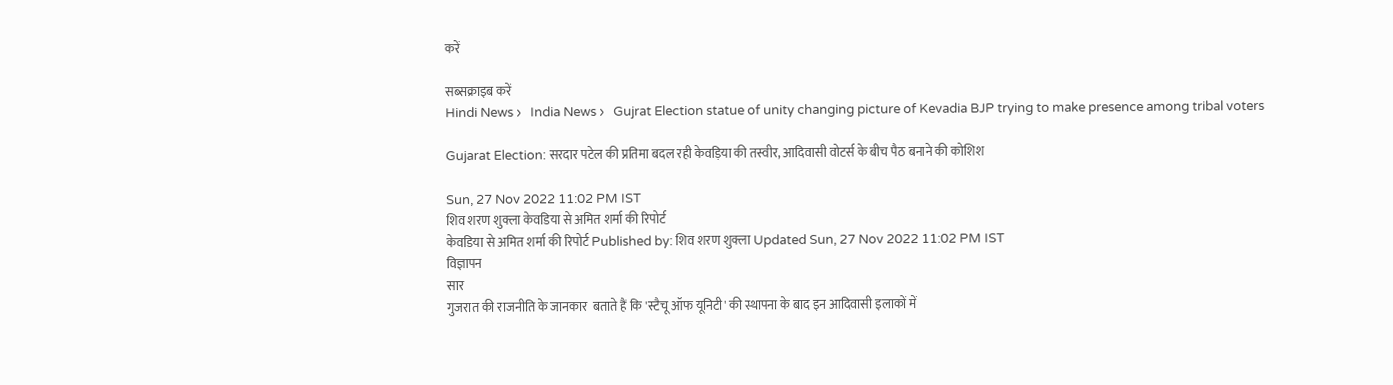करें

सब्सक्राइब करें
Hindi News ›   India News ›   Gujrat Election statue of unity changing picture of Kevadia BJP trying to make presence among tribal voters

Gujarat Election: सरदार पटेल की प्रतिमा बदल रही केवड़िया की तस्वीर, आदिवासी वोटर्स के बीच पैठ बनाने की कोशिश

Sun, 27 Nov 2022 11:02 PM IST
शिव शरण शुक्ला केवडिया से अमित शर्मा की रिपोर्ट
केवडिया से अमित शर्मा की रिपोर्ट Published by: शिव शरण शुक्ला Updated Sun, 27 Nov 2022 11:02 PM IST
विज्ञापन
सार
गुजरात की राजनीति के जानकार  बताते हैं कि 'स्टैचू ऑफ यूनिटी' की स्थापना के बाद इन आदिवासी इलाकों में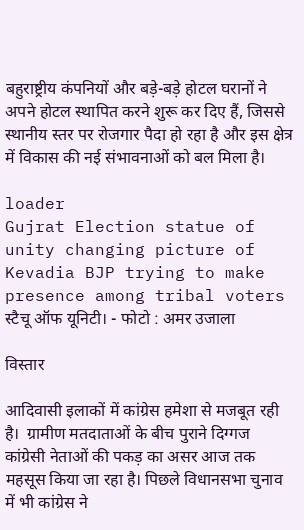बहुराष्ट्रीय कंपनियों और बड़े-बड़े होटल घरानों ने अपने होटल स्थापित करने शुरू कर दिए हैं, जिससे स्थानीय स्तर पर रोजगार पैदा हो रहा है और इस क्षेत्र में विकास की नई संभावनाओं को बल मिला है।

loader
Gujrat Election statue of unity changing picture of Kevadia BJP trying to make presence among tribal voters
स्टैचू ऑफ यूनिटी। - फोटो : अमर उजाला

विस्तार

आदिवासी इलाकों में कांग्रेस हमेशा से मजबूत रही है।  ग्रामीण मतदाताओं के बीच पुराने दिग्गज कांग्रेसी नेताओं की पकड़ का असर आज तक महसूस किया जा रहा है। पिछले विधानसभा चुनाव में भी कांग्रेस ने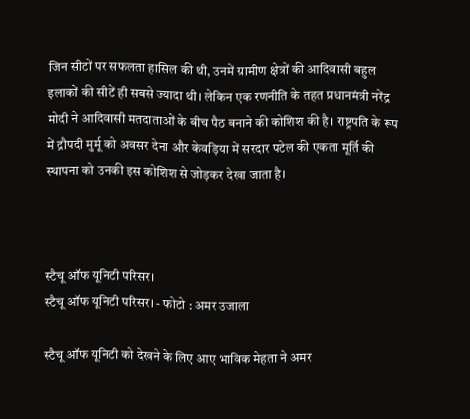जिन सीटों पर सफलता हासिल की थी, उनमें ग्रामीण क्षेत्रों की आदिवासी बहुल इलाकों की सीटें ही सबसे ज्यादा थी। लेकिन एक रणनीति के तहत प्रधानमंत्री नरेंद्र मोदी ने आदिवासी मतदाताओं के बीच पैठ बनाने की कोशिश की है। राष्ट्रपति के रूप में द्रौपदी मुर्मू को अवसर देना और केवड़िया में सरदार पटेल की एकता मूर्ति की स्थापना को उनकी इस कोशिश से जोड़कर देखा जाता है।



स्टैचू ऑफ यूनिटी परिसर।
स्टैचू ऑफ यूनिटी परिसर। - फोटो : अमर उजाला

स्टैचू ऑफ यूनिटी को देखने के लिए आए भाविक मेहता ने अमर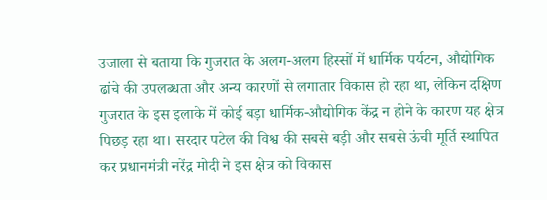उजाला से बताया कि गुजरात के अलग-अलग हिस्सों में धार्मिक पर्यटन, औद्योगिक ढांचे की उपलब्धता और अन्य कारणों से लगातार विकास हो रहा था, लेकिन दक्षिण गुजरात के इस इलाके में कोई बड़ा धार्मिक-औद्योगिक केंद्र न होने के कारण यह क्षेत्र पिछड़ रहा था। सरदार पटेल की विश्व की सबसे बड़ी और सबसे ऊंची मूर्ति स्थापित कर प्रधानमंत्री नरेंद्र मोदी ने इस क्षेत्र को विकास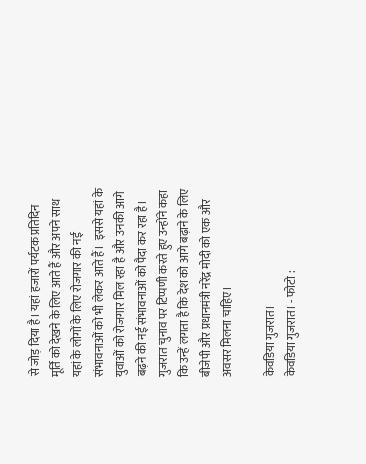से जोड़ दिया है। यहां हजारों पर्यटक प्रतिदिन मूर्ति को देखने के लिए आते हैं और अपने साथ यहां के लोगों के लिए रोजगार की नई संभावनाओं को भी लेकर आते हैं।  इससे यहां के युवाओं को रोजगार मिल रहा है और उनकी आगे बढ़ने की नई संभावनाओं को पैदा कर रहा है। गुजरात चुनाव पर टिप्पणी करते हुए उन्होंने कहा कि उन्हें लगता है कि देश को आगे बढ़ाने के लिए बीजेपी और प्रधानमंत्री नरेंद्र मोदी को एक और अवसर मिलना चाहिए।

केवडिया गुजरात।
केवडिया गुजरात। - फोटो :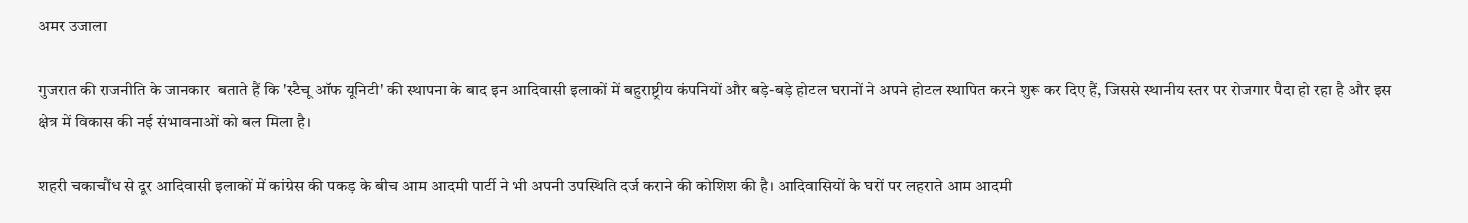अमर उजाला

गुजरात की राजनीति के जानकार  बताते हैं कि 'स्टैचू ऑफ यूनिटी' की स्थापना के बाद इन आदिवासी इलाकों में बहुराष्ट्रीय कंपनियों और बड़े-बड़े होटल घरानों ने अपने होटल स्थापित करने शुरू कर दिए हैं, जिससे स्थानीय स्तर पर रोजगार पैदा हो रहा है और इस क्षेत्र में विकास की नई संभावनाओं को बल मिला है।

शहरी चकाचौंध से दूर आदिवासी इलाकों में कांग्रेस की पकड़ के बीच आम आदमी पार्टी ने भी अपनी उपस्थिति दर्ज कराने की कोशिश की है। आदिवासियों के घरों पर लहराते आम आदमी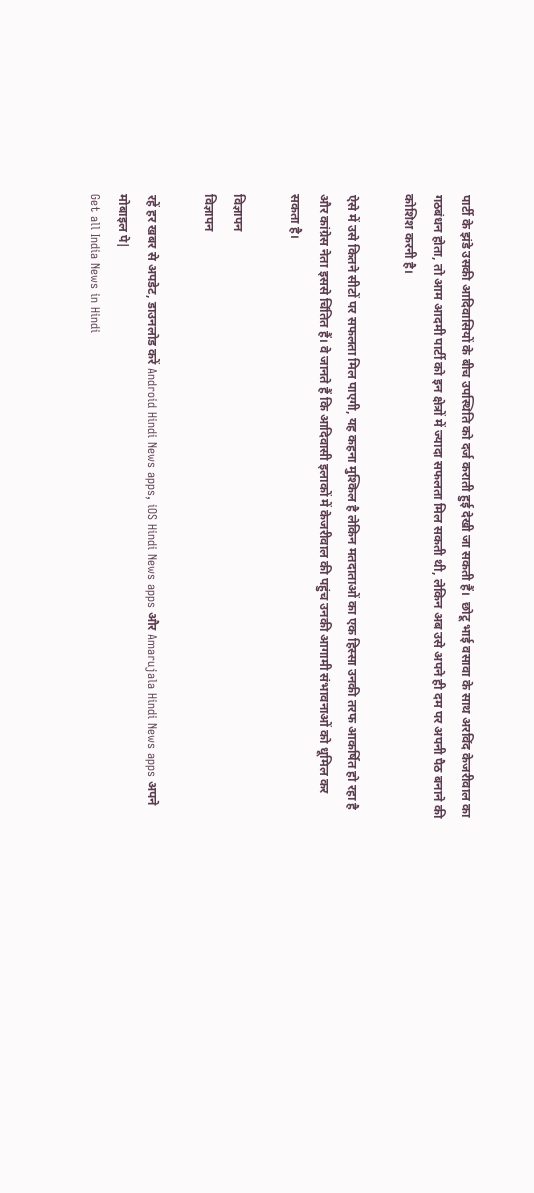पार्टी के झंडे उसकी आदिवासियों के बीच उपस्थिति को दर्ज कराती हुई देखी जा सकती हैं।  छोटू भाई वसावा के साथ अरविंद केजरीवाल का गठबंधन होता, तो आम आदमी पार्टी को इन क्षेत्रों में ज्यादा सफलता मिल सकती थी, लेकिन अब उसे अपने ही दम पर अपनी पैठ बनाने की कोशिश करनी है।

ऐसे में उसे कितने सीटों पर सफलता मिल पाएगी, यह कहना मुश्किल है लेकिन मतदाताओं का एक हिस्सा उनकी तरफ आकर्षित हो रहा है और कांग्रेस नेता इससे चिंतित हैं। वे जानते हैं कि आदिवासी इलाकों में केजरीवाल की पहुंच उनकी आगामी संभावनाओं को धूमिल कर सकता है।

विज्ञापन
विज्ञापन

रहें हर खबर से अपडेट, डाउनलोड करें Android Hindi News apps, iOS Hindi News apps और Amarujala Hindi News apps अपने मोबाइल पे|
Get all India News in Hindi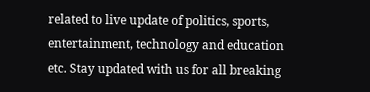related to live update of politics, sports, entertainment, technology and education etc. Stay updated with us for all breaking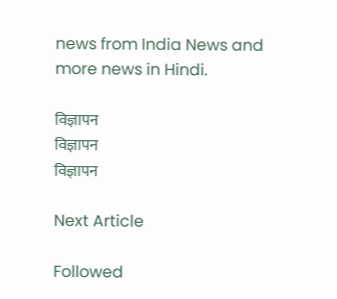news from India News and more news in Hindi.

विज्ञापन
विज्ञापन
विज्ञापन

Next Article

Followed